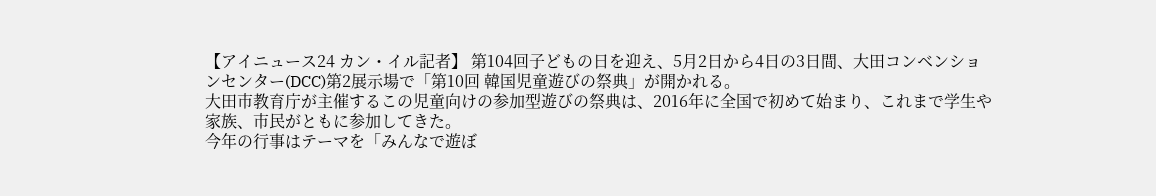【アイニュース24 カン・イル記者】 第104回子どもの日を迎え、5月2日から4日の3日間、大田コンベンションセンター(DCC)第2展示場で「第10回 韓国児童遊びの祭典」が開かれる。
大田市教育庁が主催するこの児童向けの参加型遊びの祭典は、2016年に全国で初めて始まり、これまで学生や家族、市民がともに参加してきた。
今年の行事はテーマを「みんなで遊ぼ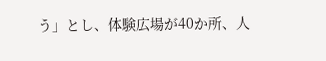う」とし、体験広場が40か所、人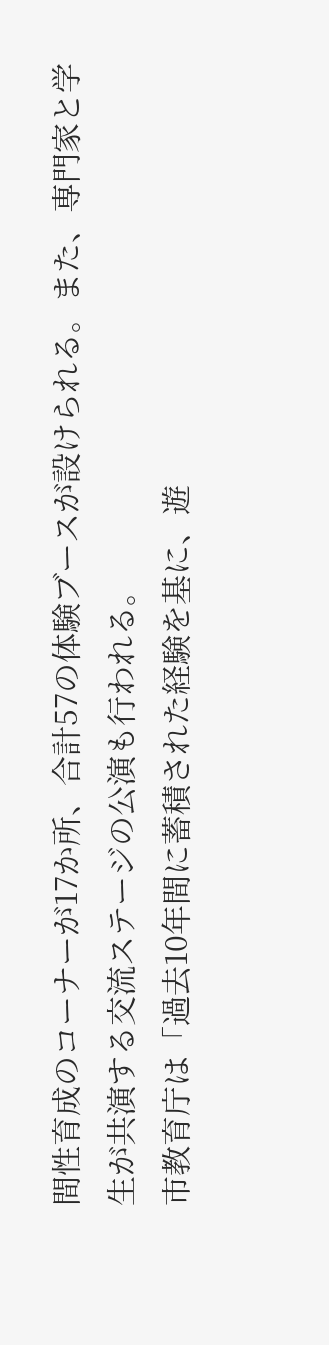間性育成のコーナーが17か所、合計57の体験ブースが設けられる。また、専門家と学生が共演する交流ステージの公演も行われる。
市教育庁は「過去10年間に蓄積された経験を基に、遊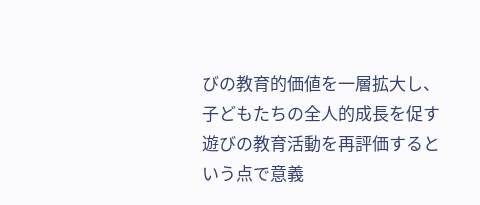びの教育的価値を一層拡大し、子どもたちの全人的成長を促す遊びの教育活動を再評価するという点で意義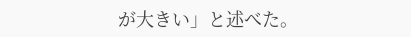が大きい」と述べた。